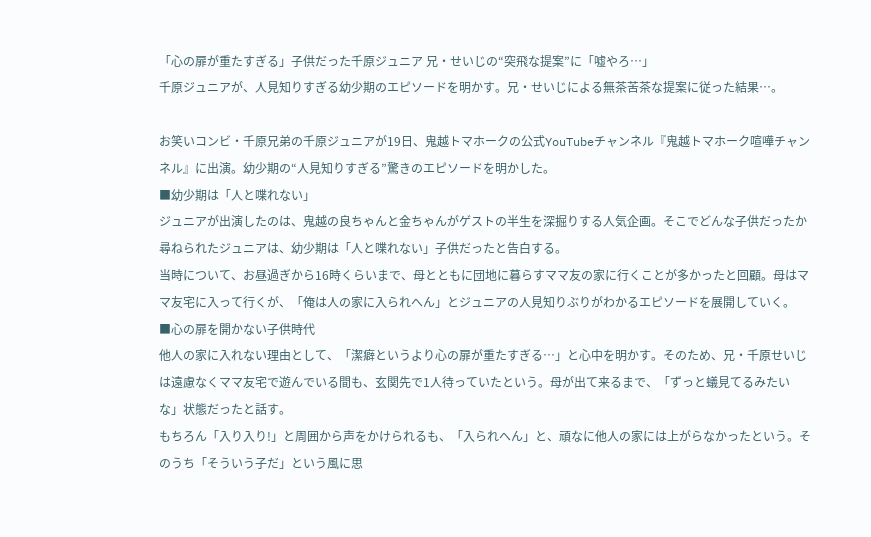「心の扉が重たすぎる」子供だった千原ジュニア 兄・せいじの“突飛な提案”に「嘘やろ…」
千原ジュニアが、人見知りすぎる幼少期のエピソードを明かす。兄・せいじによる無茶苦茶な提案に従った結果…。

お笑いコンビ・千原兄弟の千原ジュニアが19日、鬼越トマホークの公式YouTubeチャンネル『鬼越トマホーク喧嘩チャンネル』に出演。幼少期の“人見知りすぎる”驚きのエピソードを明かした。
■幼少期は「人と喋れない」
ジュニアが出演したのは、鬼越の良ちゃんと金ちゃんがゲストの半生を深掘りする人気企画。そこでどんな子供だったか尋ねられたジュニアは、幼少期は「人と喋れない」子供だったと告白する。
当時について、お昼過ぎから16時くらいまで、母とともに団地に暮らすママ友の家に行くことが多かったと回顧。母はママ友宅に入って行くが、「俺は人の家に入られへん」とジュニアの人見知りぶりがわかるエピソードを展開していく。
■心の扉を開かない子供時代
他人の家に入れない理由として、「潔癖というより心の扉が重たすぎる…」と心中を明かす。そのため、兄・千原せいじは遠慮なくママ友宅で遊んでいる間も、玄関先で1人待っていたという。母が出て来るまで、「ずっと蟻見てるみたいな」状態だったと話す。
もちろん「入り入り!」と周囲から声をかけられるも、「入られへん」と、頑なに他人の家には上がらなかったという。そのうち「そういう子だ」という風に思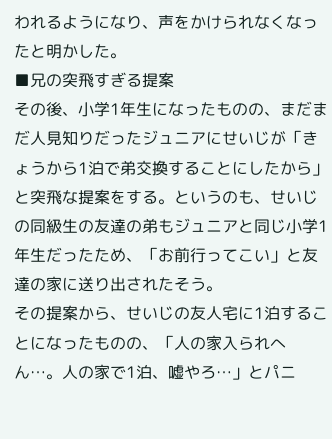われるようになり、声をかけられなくなったと明かした。
■兄の突飛すぎる提案
その後、小学1年生になったものの、まだまだ人見知りだったジュニアにせいじが「きょうから1泊で弟交換することにしたから」と突飛な提案をする。というのも、せいじの同級生の友達の弟もジュニアと同じ小学1年生だったため、「お前行ってこい」と友達の家に送り出されたそう。
その提案から、せいじの友人宅に1泊することになったものの、「人の家入られへん…。人の家で1泊、嘘やろ…」とパニ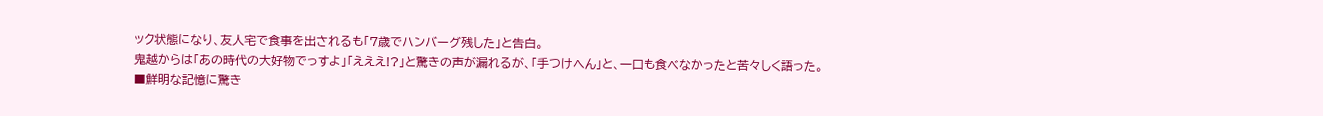ック状態になり、友人宅で食事を出されるも「7歳でハンバーグ残した」と告白。
鬼越からは「あの時代の大好物でっすよ」「えええ!?」と驚きの声が漏れるが、「手つけへん」と、一口も食べなかったと苦々しく語った。
■鮮明な記憶に驚き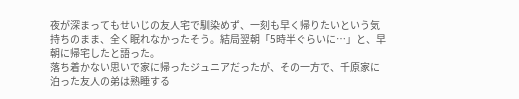夜が深まってもせいじの友人宅で馴染めず、一刻も早く帰りたいという気持ちのまま、全く眠れなかったそう。結局翌朝「5時半ぐらいに…」と、早朝に帰宅したと語った。
落ち着かない思いで家に帰ったジュニアだったが、その一方で、千原家に泊った友人の弟は熟睡する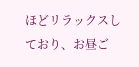ほどリラックスしており、お昼ご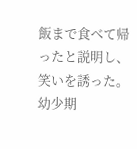飯まで食べて帰ったと説明し、笑いを誘った。
幼少期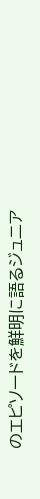のエピソードを鮮明に語るジュニア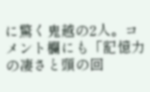に驚く鬼越の2人。コメント欄にも「記憶力の凄さと頭の回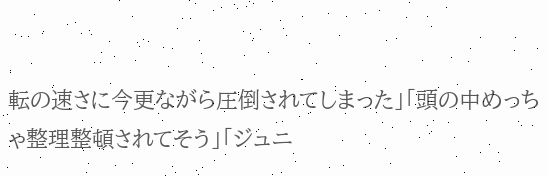転の速さに今更ながら圧倒されてしまった」「頭の中めっちゃ整理整頓されてそう」「ジュニ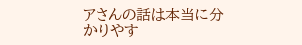アさんの話は本当に分かりやす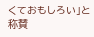くておもしろい」と称賛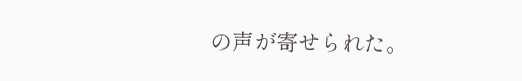の声が寄せられた。